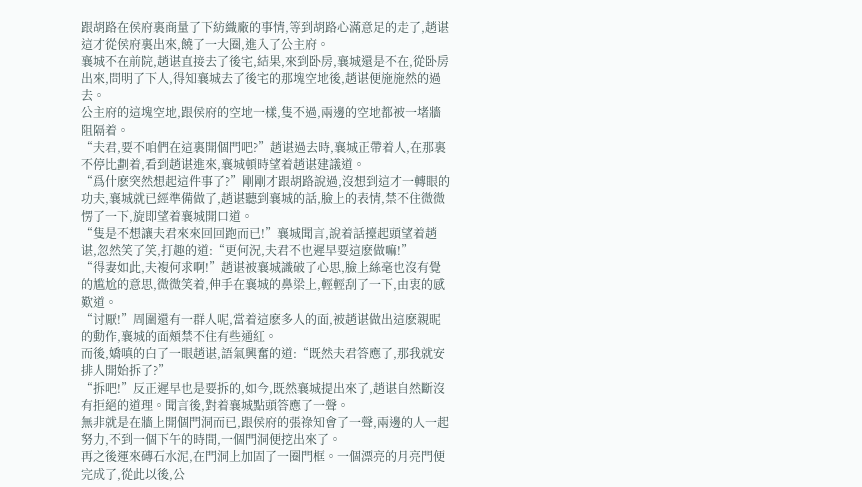跟胡路在侯府裏商量了下紡織廠的事情,等到胡路心滿意足的走了,趙谌這才從侯府裏出來,饒了一大圈,進入了公主府。
襄城不在前院,趙谌直接去了後宅,結果,來到卧房,襄城還是不在,從卧房出來,問明了下人,得知襄城去了後宅的那塊空地後,趙谌便施施然的過去。
公主府的這塊空地,跟侯府的空地一樣,隻不過,兩邊的空地都被一堵牆阻隔着。
“夫君,要不咱們在這裏開個門吧?”趙谌過去時,襄城正帶着人,在那裏不停比劃着,看到趙谌進來,襄城頓時望着趙谌建議道。
“爲什麽突然想起這件事了?”剛剛才跟胡路說過,沒想到這才一轉眼的功夫,襄城就已經準備做了,趙谌聽到襄城的話,臉上的表情,禁不住微微愣了一下,旋即望着襄城開口道。
“隻是不想讓夫君來來回回跑而已!”襄城聞言,說着話擡起頭望着趙谌,忽然笑了笑,打趣的道:“更何況,夫君不也遲早要這麽做嘛!”
“得妻如此,夫複何求啊!”趙谌被襄城識破了心思,臉上絲毫也沒有覺的尴尬的意思,微微笑着,伸手在襄城的鼻梁上,輕輕刮了一下,由衷的感歎道。
“讨厭!”周圍還有一群人呢,當着這麽多人的面,被趙谌做出這麽親昵的動作,襄城的面頰禁不住有些通紅。
而後,嬌嗔的白了一眼趙谌,語氣興奮的道:“既然夫君答應了,那我就安排人開始拆了?”
“拆吧!”反正遲早也是要拆的,如今,既然襄城提出來了,趙谌自然斷沒有拒絕的道理。聞言後,對着襄城點頭答應了一聲。
無非就是在牆上開個門洞而已,跟侯府的張祿知會了一聲,兩邊的人一起努力,不到一個下午的時間,一個門洞便挖出來了。
再之後運來磚石水泥,在門洞上加固了一圈門框。一個漂亮的月亮門便完成了,從此以後,公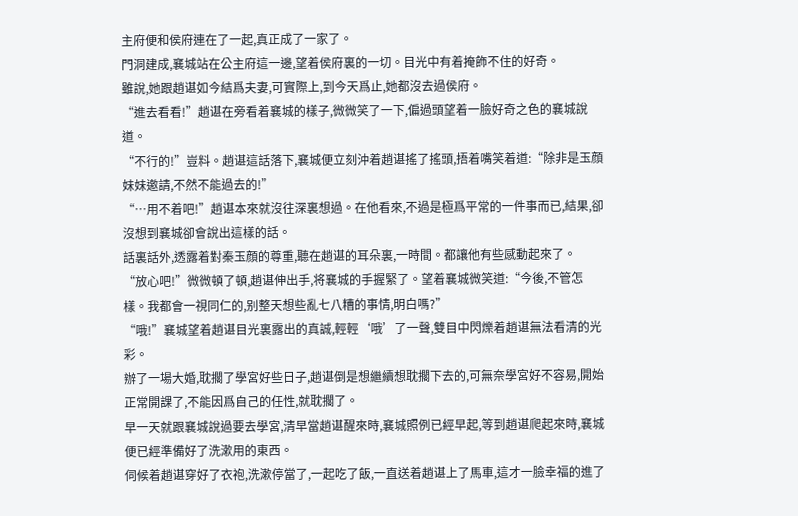主府便和侯府連在了一起,真正成了一家了。
門洞建成,襄城站在公主府這一邊,望着侯府裏的一切。目光中有着掩飾不住的好奇。
雖說,她跟趙谌如今結爲夫妻,可實際上,到今天爲止,她都沒去過侯府。
“進去看看!”趙谌在旁看着襄城的樣子,微微笑了一下,偏過頭望着一臉好奇之色的襄城說道。
“不行的!”豈料。趙谌這話落下,襄城便立刻沖着趙谌搖了搖頭,捂着嘴笑着道:“除非是玉顔妹妹邀請,不然不能過去的!”
“…用不着吧!”趙谌本來就沒往深裏想過。在他看來,不過是極爲平常的一件事而已,結果,卻沒想到襄城卻會說出這樣的話。
話裏話外,透露着對秦玉顔的尊重,聽在趙谌的耳朵裏,一時間。都讓他有些感動起來了。
“放心吧!”微微頓了頓,趙谌伸出手,将襄城的手握緊了。望着襄城微笑道:“今後,不管怎樣。我都會一視同仁的,别整天想些亂七八糟的事情,明白嗎?”
“哦!”襄城望着趙谌目光裏露出的真誠,輕輕‘哦’了一聲,雙目中閃爍着趙谌無法看清的光彩。
辦了一場大婚,耽擱了學宮好些日子,趙谌倒是想繼續想耽擱下去的,可無奈學宮好不容易,開始正常開課了,不能因爲自己的任性,就耽擱了。
早一天就跟襄城說過要去學宮,清早當趙谌醒來時,襄城照例已經早起,等到趙谌爬起來時,襄城便已經準備好了洗漱用的東西。
伺候着趙谌穿好了衣袍,洗漱停當了,一起吃了飯,一直送着趙谌上了馬車,這才一臉幸福的進了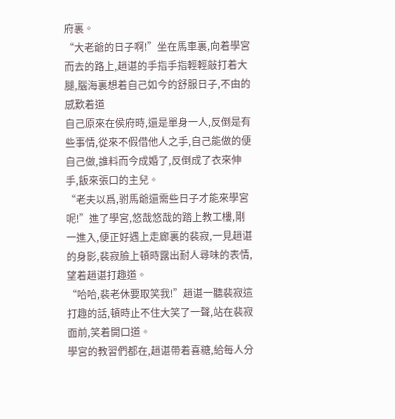府裏。
“大老爺的日子啊!”坐在馬車裏,向着學宮而去的路上,趙谌的手指手指輕輕敲打着大腿,腦海裏想着自己如今的舒服日子,不由的感歎着道
自己原來在侯府時,還是單身一人,反倒是有些事情,從來不假借他人之手,自己能做的便自己做,誰料而今成婚了,反倒成了衣來伸手,飯來張口的主兒。
“老夫以爲,驸馬爺還需些日子才能來學宮呢!”進了學宮,悠哉悠哉的踏上教工樓,剛一進入,便正好遇上走廊裏的裴寂,一見趙谌的身影,裴寂臉上頓時露出耐人尋味的表情,望着趙谌打趣道。
“哈哈,裴老休要取笑我!”趙谌一聽裴寂這打趣的話,頓時止不住大笑了一聲,站在裴寂面前,笑着開口道。
學宮的教習們都在,趙谌帶着喜糖,給每人分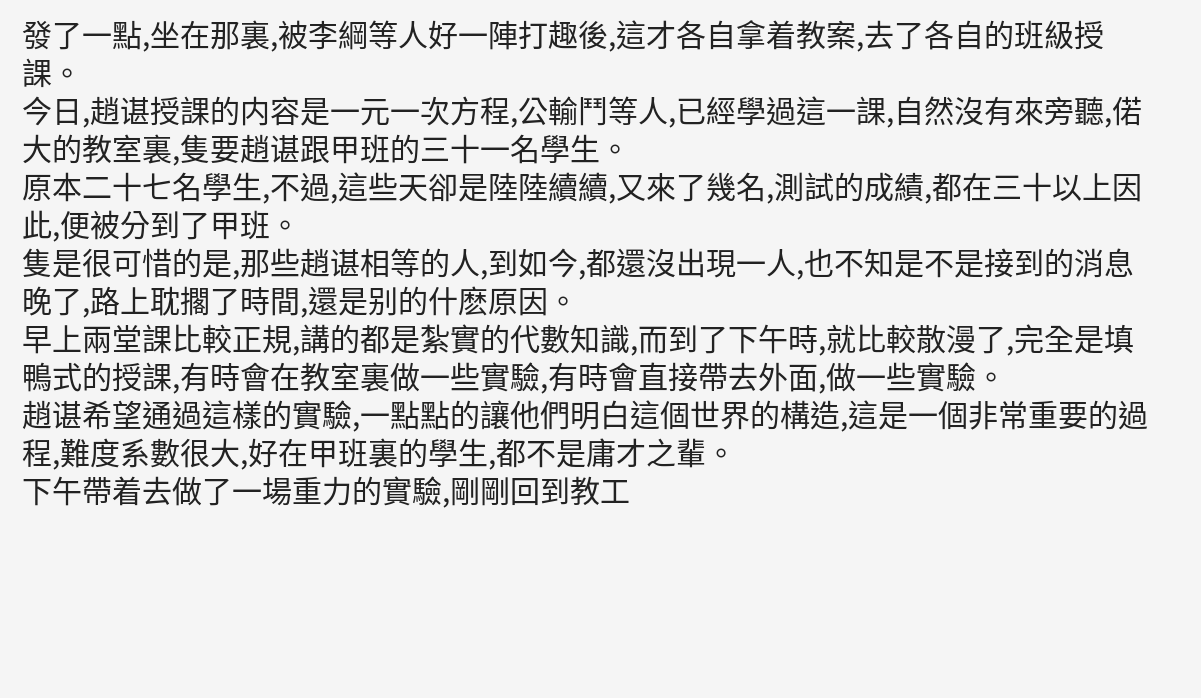發了一點,坐在那裏,被李綱等人好一陣打趣後,這才各自拿着教案,去了各自的班級授課。
今日,趙谌授課的内容是一元一次方程,公輸鬥等人,已經學過這一課,自然沒有來旁聽,偌大的教室裏,隻要趙谌跟甲班的三十一名學生。
原本二十七名學生,不過,這些天卻是陸陸續續,又來了幾名,測試的成績,都在三十以上因此,便被分到了甲班。
隻是很可惜的是,那些趙谌相等的人,到如今,都還沒出現一人,也不知是不是接到的消息晚了,路上耽擱了時間,還是别的什麽原因。
早上兩堂課比較正規,講的都是紮實的代數知識,而到了下午時,就比較散漫了,完全是填鴨式的授課,有時會在教室裏做一些實驗,有時會直接帶去外面,做一些實驗。
趙谌希望通過這樣的實驗,一點點的讓他們明白這個世界的構造,這是一個非常重要的過程,難度系數很大,好在甲班裏的學生,都不是庸才之輩。
下午帶着去做了一場重力的實驗,剛剛回到教工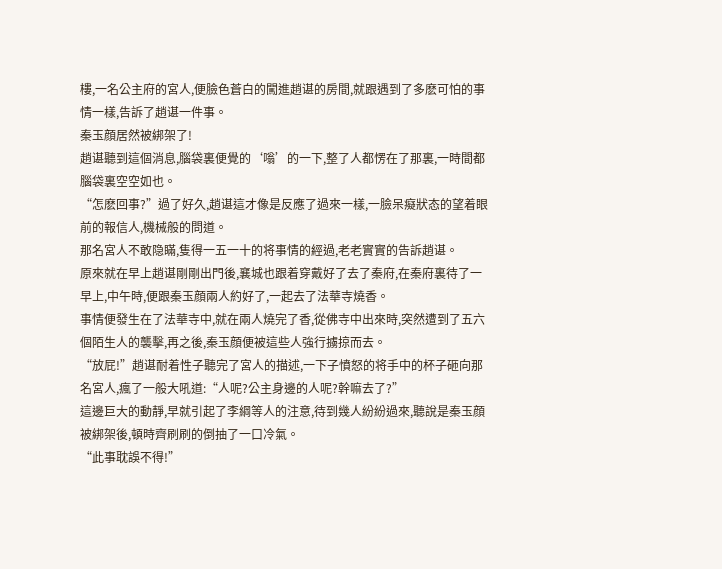樓,一名公主府的宮人,便臉色蒼白的闖進趙谌的房間,就跟遇到了多麽可怕的事情一樣,告訴了趙谌一件事。
秦玉顔居然被綁架了!
趙谌聽到這個消息,腦袋裏便覺的‘嗡’的一下,整了人都愣在了那裏,一時間都腦袋裏空空如也。
“怎麽回事?”過了好久,趙谌這才像是反應了過來一樣,一臉呆癡狀态的望着眼前的報信人,機械般的問道。
那名宮人不敢隐瞞,隻得一五一十的将事情的經過,老老實實的告訴趙谌。
原來就在早上趙谌剛剛出門後,襄城也跟着穿戴好了去了秦府,在秦府裏待了一早上,中午時,便跟秦玉顔兩人約好了,一起去了法華寺燒香。
事情便發生在了法華寺中,就在兩人燒完了香,從佛寺中出來時,突然遭到了五六個陌生人的襲擊,再之後,秦玉顔便被這些人強行擄掠而去。
“放屁!”趙谌耐着性子聽完了宮人的描述,一下子憤怒的将手中的杯子砸向那名宮人,瘋了一般大吼道:“人呢?公主身邊的人呢?幹嘛去了?”
這邊巨大的動靜,早就引起了李綱等人的注意,待到幾人紛紛過來,聽說是秦玉顔被綁架後,頓時齊刷刷的倒抽了一口冷氣。
“此事耽誤不得!”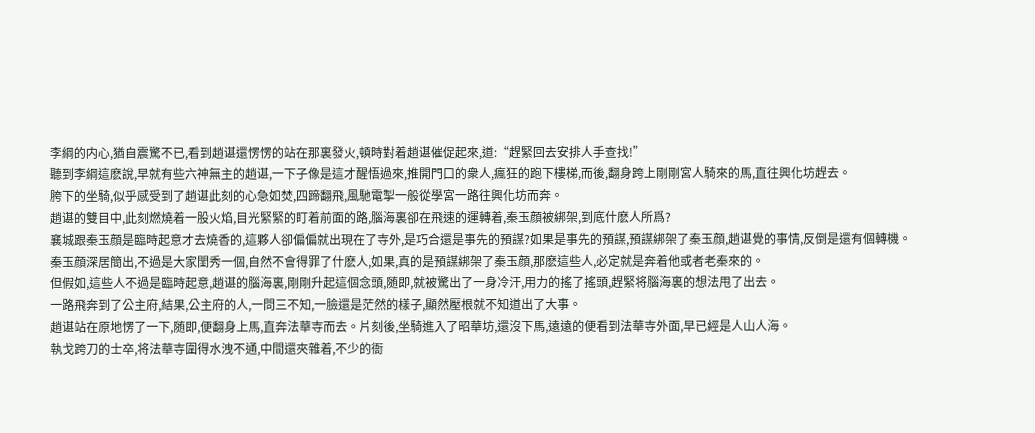李綱的内心,猶自震驚不已,看到趙谌還愣愣的站在那裏發火,頓時對着趙谌催促起來,道:“趕緊回去安排人手查找!”
聽到李綱這麽說,早就有些六神無主的趙谌,一下子像是這才醒悟過來,推開門口的衆人,瘋狂的跑下樓梯,而後,翻身跨上剛剛宮人騎來的馬,直往興化坊趕去。
胯下的坐騎,似乎感受到了趙谌此刻的心急如焚,四蹄翻飛,風馳電掣一般從學宮一路往興化坊而奔。
趙谌的雙目中,此刻燃燒着一股火焰,目光緊緊的盯着前面的路,腦海裏卻在飛速的運轉着,秦玉顔被綁架,到底什麽人所爲?
襄城跟秦玉顔是臨時起意才去燒香的,這夥人卻偏偏就出現在了寺外,是巧合還是事先的預謀?如果是事先的預謀,預謀綁架了秦玉顔,趙谌覺的事情,反倒是還有個轉機。
秦玉顔深居簡出,不過是大家閨秀一個,自然不會得罪了什麽人,如果,真的是預謀綁架了秦玉顔,那麽這些人,必定就是奔着他或者老秦來的。
但假如,這些人不過是臨時起意,趙谌的腦海裏,剛剛升起這個念頭,随即,就被驚出了一身冷汗,用力的搖了搖頭,趕緊将腦海裏的想法甩了出去。
一路飛奔到了公主府,結果,公主府的人,一問三不知,一臉還是茫然的樣子,顯然壓根就不知道出了大事。
趙谌站在原地愣了一下,随即,便翻身上馬,直奔法華寺而去。片刻後,坐騎進入了昭華坊,還沒下馬,遠遠的便看到法華寺外面,早已經是人山人海。
執戈跨刀的士卒,将法華寺圍得水洩不通,中間還夾雜着,不少的衙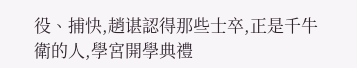役、捕快,趙谌認得那些士卒,正是千牛衛的人,學宮開學典禮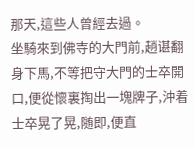那天,這些人曾經去過。
坐騎來到佛寺的大門前,趙谌翻身下馬,不等把守大門的士卒開口,便從懷裏掏出一塊牌子,沖着士卒晃了晃,随即,便直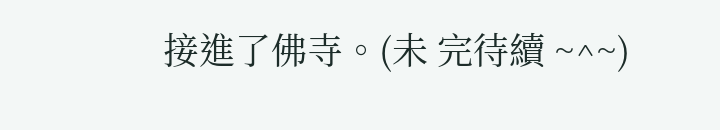接進了佛寺。(未 完待續 ~^~)